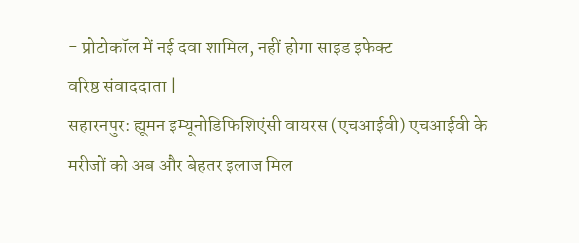- प्रोटोकॉल में नई दवा शामिल, नहीं होगा साइड इफेक्ट
वरिष्ठ संवाददाता |
सहारनपुर: ह्यूमन इम्यूनोडिफिशिएंसी वायरस (एचआईवी) एचआईवी के मरीजों को अब और बेहतर इलाज मिल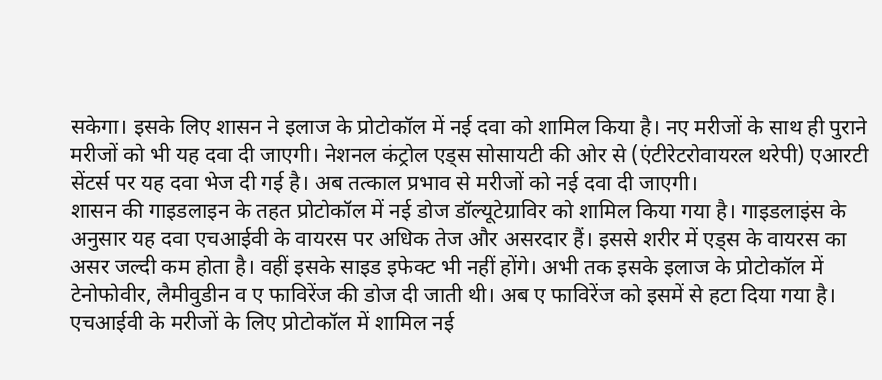सकेगा। इसके लिए शासन ने इलाज के प्रोटोकॉल में नई दवा को शामिल किया है। नए मरीजों के साथ ही पुराने मरीजों को भी यह दवा दी जाएगी। नेशनल कंट्रोल एड्स सोसायटी की ओर से (एंटीरेटरोवायरल थरेपी) एआरटी सेंटर्स पर यह दवा भेज दी गई है। अब तत्काल प्रभाव से मरीजों को नई दवा दी जाएगी।
शासन की गाइडलाइन के तहत प्रोटोकॉल में नई डोज डॉल्यूटेग्राविर को शामिल किया गया है। गाइडलाइंस के अनुसार यह दवा एचआईवी के वायरस पर अधिक तेज और असरदार हैं। इससे शरीर में एड्स के वायरस का असर जल्दी कम होता है। वहीं इसके साइड इफेक्ट भी नहीं होंगे। अभी तक इसके इलाज के प्रोटोकॉल में टेनोफोवीर, लैमीवुडीन व ए फाविरेंज की डोज दी जाती थी। अब ए फाविरेंज को इसमें से हटा दिया गया है।
एचआईवी के मरीजों के लिए प्रोटोकॉल में शामिल नई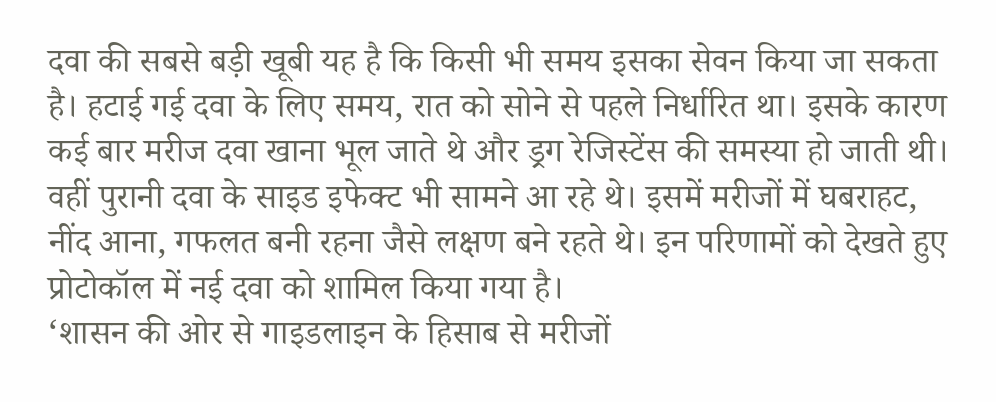दवा की सबसे बड़ी खूबी यह है कि किसी भी समय इसका सेवन किया जा सकता है। हटाई गई दवा के लिए समय, रात को सोने से पहले निर्धारित था। इसके कारण कई बार मरीज दवा खाना भूल जाते थे और ड्रग रेजिस्टेंस की समस्या हो जाती थी। वहीं पुरानी दवा के साइड इफेक्ट भी सामने आ रहे थे। इसमें मरीजों में घबराहट, नींद आना, गफलत बनी रहना जैसे लक्षण बने रहते थे। इन परिणामों को देखते हुए प्रोटोकॉल में नई दवा को शामिल किया गया है।
‘शासन की ओर से गाइडलाइन के हिसाब से मरीजों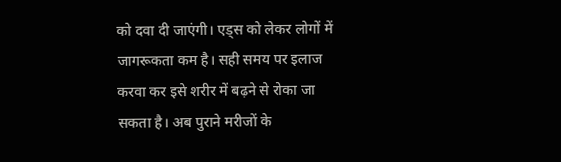को दवा दी जाएंगी। एड्स को लेकर लोगों में जागरूकता कम है। सही समय पर इलाज करवा कर इसे शरीर में बढ़ने से रोका जा सकता है। अब पुराने मरीजों के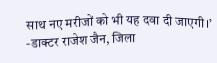साथ नए मरीजों को भी यह दवा दी जाएगी।’ -डाक्टर राजेश जैन, जिला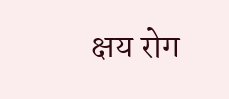क्षय रोग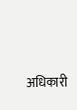अधिकारी